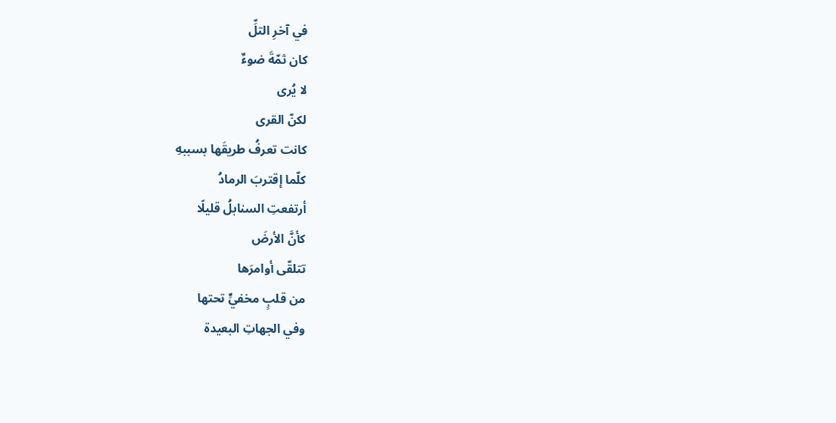في آخرِ التلِّ
كان ثمّةَ ضوءٌ
لا يُرى
لكنّ القرى
كانت تعرفُ طريقَها بسببهِ
كلّما إقتربَ الرمادُ
أرتفعتِ السنابلُ قليلًا
كأنَّ الأرضَ
تتلقّى أوامرَها
من قلبٍ مخفيٍّ تحتها
وفي الجهاتِ البعيدة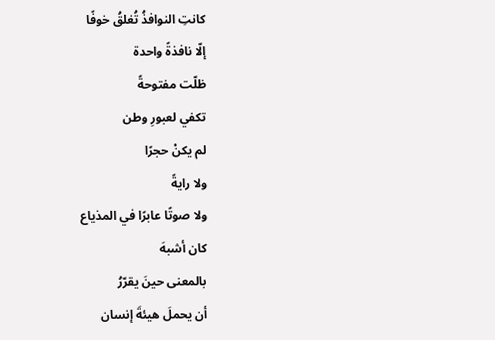كانتِ النوافذُ تُغلقُ خوفًا
إلّا نافذةً واحدة
ظلّت مفتوحةً
تكفي لعبورِ وطن
لم يكنْ حجرًا
ولا رايةً
ولا صوتًا عابرًا في المذياع
كان أشبهَ
بالمعنى حينَ يقرّرُ
أن يحملَ هيئةَ إنسان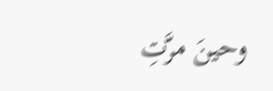وحينَ مرَّتِ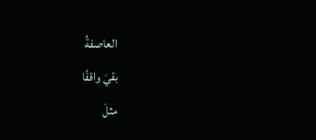العاصفةُ
بقيَ واقفًا
مثلَ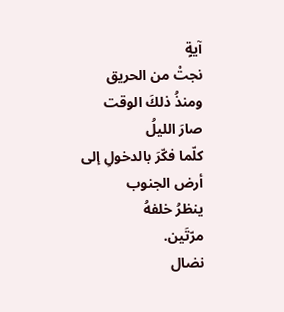آيةٍ
نجتْ من الحريق
ومنذُ ذلكَ الوقت
صارَ الليلُ
كلّما فكّرَ بالدخولِ إلى أرض الجنوب
ينظرُ خلفهُ
مرّتَين.
نضال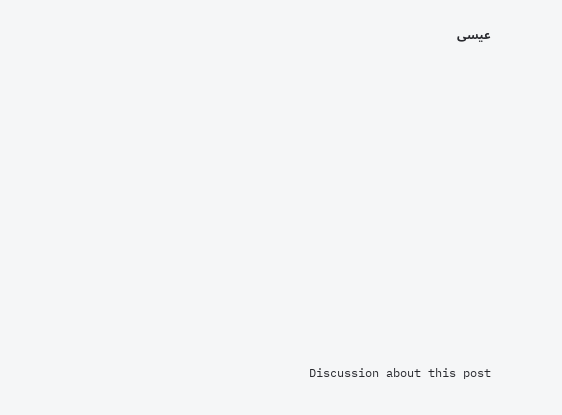عيسى

















Discussion about this post